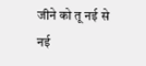जीने को तू नई से नई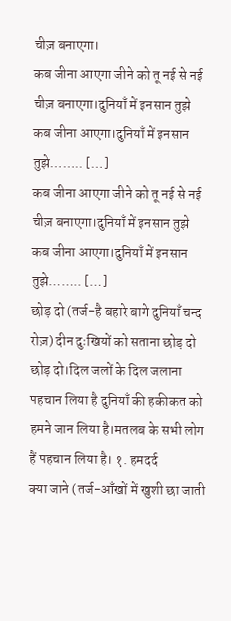चीज़ बनाएगा।
कब जीना आएगा जीने को तू नई से नई चीज़ बनाएगा।दुनियाँ में इनसान तुझे कब जीना आएगा।दुनियाँ में इनसान तुझे…….. […]
कब जीना आएगा जीने को तू नई से नई चीज़ बनाएगा।दुनियाँ में इनसान तुझे कब जीना आएगा।दुनियाँ में इनसान तुझे…….. […]
छोड़ दो (तर्ज-है बहारे बागे दुनियाँ चन्द रोज़) दीन दुःखियों को सताना छोड़ दो छोड़ दो।दिल जलों के दिल जलाना
पहचान लिया है दुनियाँ की हकीकत को हमने जान लिया है।मतलब के सभी लोग हैं पहचान लिया है। १. हमदर्द
क्या जाने (तर्ज-आँखों में खुशी छा जाती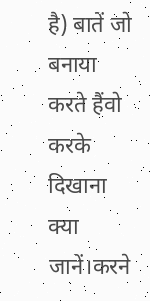है) बातें जो बनाया करते हैंवो करके दिखाना क्या जानें।करने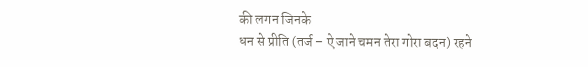की लगन जिनके
धन से प्रीति (तर्ज – ऐ जाने चमन तेरा गोरा बदन) रहने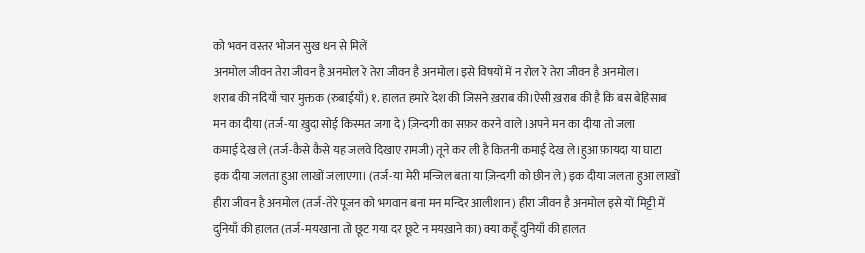को भवन वस्तर भोजन सुख धन से मिलें
अनमोल जीवन तेरा जीवन है अनमोल रे तेरा जीवन है अनमोल।इसे विषयों में न रोल रे तेरा जीवन है अनमोल।
शराब की नदियाँ चार मुक्तक (रुबाईयाँ) १. हालत हमारे देश की जिसने ख़राब की।ऐसी ख़राब की है कि बस बेहिसाब
मन का दीया (तर्ज-या ख़ुदा सोई किस्मत जगा दे) ज़िन्दगी का सफ़र करने वाले ।अपने मन का दीया तो जला
कमाई देख ले (तर्ज-कैसे कैसे यह जलवे दिखाए रामजी) तूने कर ली है कितनी कमाई देख ले।हुआ फ़ायदा या घाटा
इक दीया जलता हुआ लाखों जलाएगा। (तर्ज-या मेरी मन्जिल बता या ज़िन्दगी को छीन ले) इक दीया जलता हुआ लाखों
हीरा जीवन है अनमोल (तर्ज-तेरे पूजन को भगवान बना मन मन्दिर आलीशान) हीरा जीवन है अनमोल इसे यों मिट्टी में
दुनियाँ की हालत (तर्ज-मयखाना तो छूट गया दर छूटे न मयख़ाने का) क्या कहूँ दुनियाँ की हालत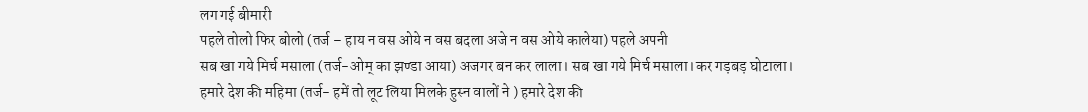लग गई बीमारी
पहले तोलो फिर बोलो (तर्ज – हाय न वस ओये न वस बदला अजे न वस ओये कालेया) पहले अपनी
सब खा गये मिर्च मसाला (तर्ज-ओम् का झण्डा आया) अजगर बन कर लाला। सब खा गये मिर्च मसाला।कर गड़बड़ घोटाला।
हमारे देश की महिमा (तर्ज- हमें तो लूट लिया मिलके हुस्न वालों ने ) हमारे देश की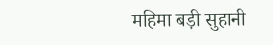महिमा बड़ी सुहानी